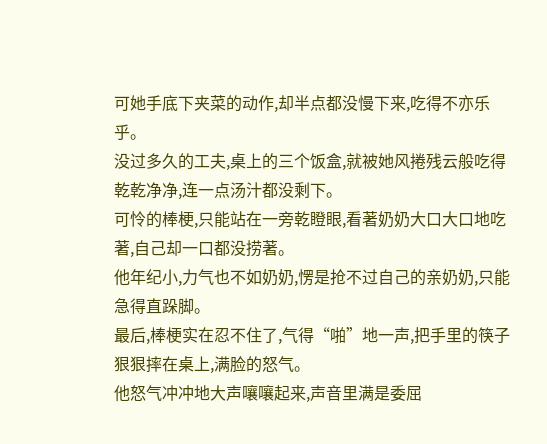可她手底下夹菜的动作,却半点都没慢下来,吃得不亦乐乎。
没过多久的工夫,桌上的三个饭盒,就被她风捲残云般吃得乾乾净净,连一点汤汁都没剩下。
可怜的棒梗,只能站在一旁乾瞪眼,看著奶奶大口大口地吃著,自己却一口都没捞著。
他年纪小,力气也不如奶奶,愣是抢不过自己的亲奶奶,只能急得直跺脚。
最后,棒梗实在忍不住了,气得“啪”地一声,把手里的筷子狠狠摔在桌上,满脸的怒气。
他怒气冲冲地大声嚷嚷起来,声音里满是委屈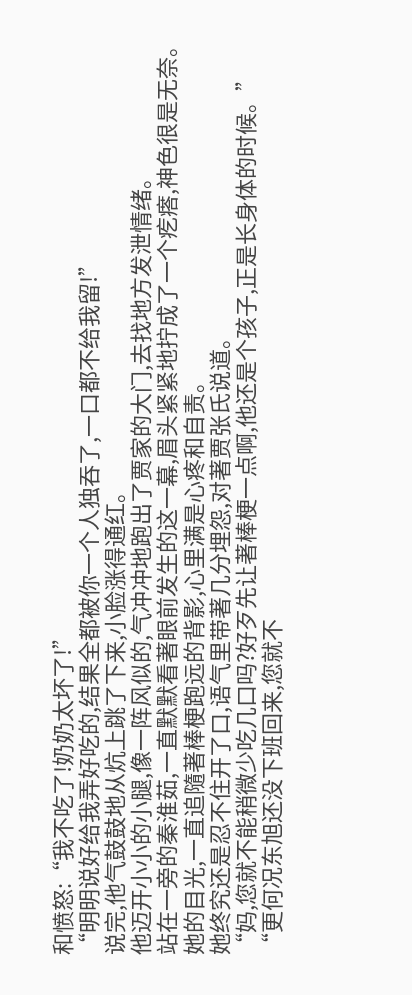和愤怒:“我不吃了!奶奶太坏了!”
“明明说好给我弄好吃的,结果全都被你一个人独吞了,一口都不给我留!”
说完,他气鼓鼓地从炕上跳了下来,小脸涨得通红。
他迈开小小的小腿,像一阵风似的,气冲冲地跑出了贾家的大门,去找地方发泄情绪。
站在一旁的秦淮茹,一直默默看著眼前发生的这一幕,眉头紧紧地拧成了一个疙瘩,神色很是无奈。
她的目光,一直追隨著棒梗跑远的背影,心里满是心疼和自责。
她终究还是忍不住开了口,语气里带著几分埋怨,对著贾张氏说道。
“妈,您就不能稍微少吃几口吗?好歹先让著棒梗一点啊,他还是个孩子,正是长身体的时候。”
“更何况东旭还没下班回来,您就不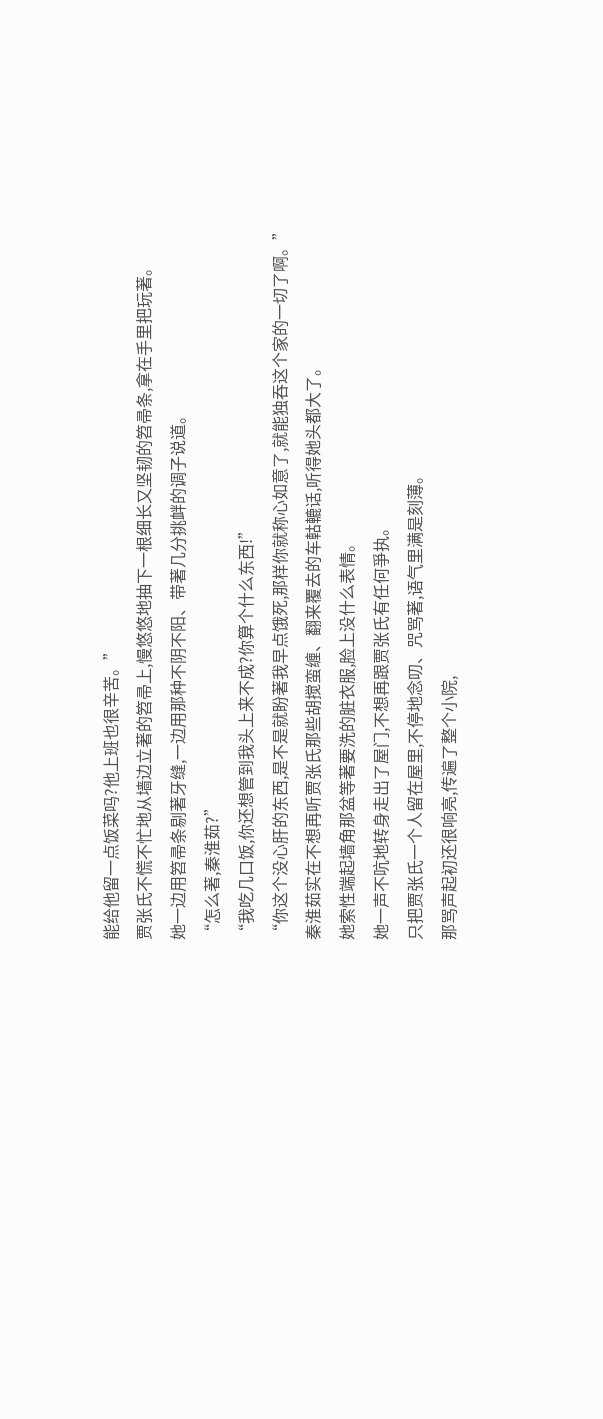能给他留一点饭菜吗?他上班也很辛苦。”
贾张氏不慌不忙地从墙边立著的笤帚上,慢悠悠地抽下一根细长又坚韧的笤帚条,拿在手里把玩著。
她一边用笤帚条剔著牙缝,一边用那种不阴不阳、带著几分挑衅的调子说道。
“怎么著,秦淮茹?”
“我吃几口饭,你还想管到我头上来不成?你算个什么东西!”
“你这个没心肝的东西,是不是就盼著我早点饿死,那样你就称心如意了,就能独吞这个家的一切了啊。”
秦淮茹实在不想再听贾张氏那些胡搅蛮缠、翻来覆去的车軲轆话,听得她头都大了。
她索性端起墙角那盆等著要洗的脏衣服,脸上没什么表情。
她一声不吭地转身走出了屋门,不想再跟贾张氏有任何爭执。
只把贾张氏一个人留在屋里,不停地念叨、咒骂著,语气里满是刻薄。
那骂声起初还很响亮,传遍了整个小院,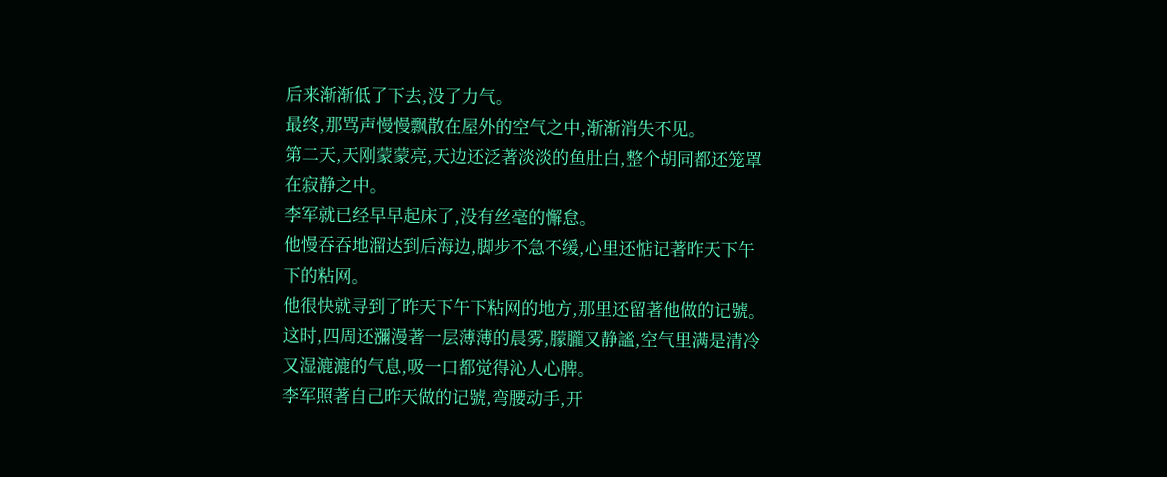后来渐渐低了下去,没了力气。
最终,那骂声慢慢飘散在屋外的空气之中,渐渐消失不见。
第二天,天刚蒙蒙亮,天边还泛著淡淡的鱼肚白,整个胡同都还笼罩在寂静之中。
李军就已经早早起床了,没有丝毫的懈怠。
他慢吞吞地溜达到后海边,脚步不急不缓,心里还惦记著昨天下午下的粘网。
他很快就寻到了昨天下午下粘网的地方,那里还留著他做的记號。
这时,四周还瀰漫著一层薄薄的晨雾,朦朧又静謐,空气里满是清冷又湿漉漉的气息,吸一口都觉得沁人心脾。
李军照著自己昨天做的记號,弯腰动手,开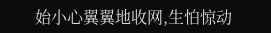始小心翼翼地收网,生怕惊动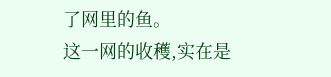了网里的鱼。
这一网的收穫,实在是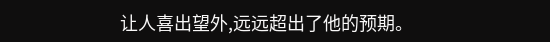让人喜出望外,远远超出了他的预期。